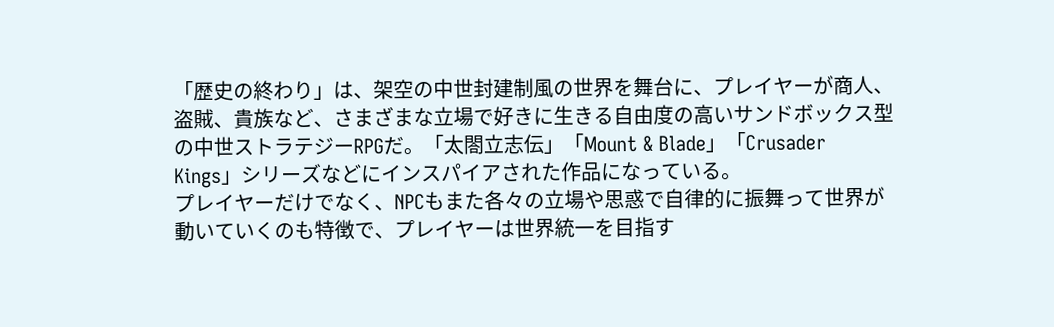「歴史の終わり」は、架空の中世封建制風の世界を舞台に、プレイヤーが商人、盗賊、貴族など、さまざまな立場で好きに生きる自由度の高いサンドボックス型の中世ストラテジーRPGだ。「太閤立志伝」「Mount & Blade」「Crusader Kings」シリーズなどにインスパイアされた作品になっている。
プレイヤーだけでなく、NPCもまた各々の立場や思惑で自律的に振舞って世界が動いていくのも特徴で、プレイヤーは世界統一を目指す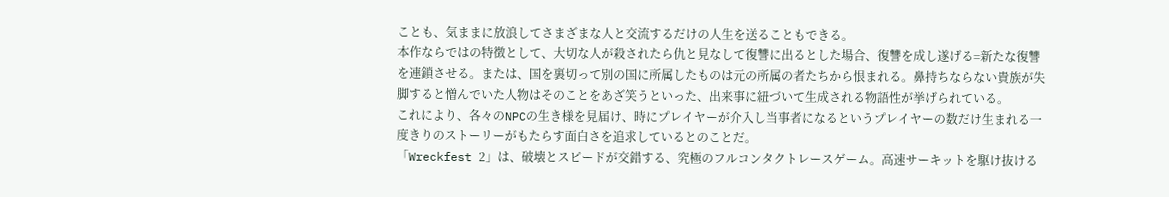ことも、気ままに放浪してさまざまな人と交流するだけの人生を送ることもできる。
本作ならではの特徴として、大切な人が殺されたら仇と見なして復讐に出るとした場合、復讐を成し遂げる=新たな復讐を連鎖させる。または、国を裏切って別の国に所属したものは元の所属の者たちから恨まれる。鼻持ちならない貴族が失脚すると憎んでいた人物はそのことをあざ笑うといった、出来事に紐づいて生成される物語性が挙げられている。
これにより、各々のNPCの生き様を見届け、時にプレイヤーが介入し当事者になるというプレイヤーの数だけ生まれる一度きりのストーリーがもたらす面白さを追求しているとのことだ。
「Wreckfest 2」は、破壊とスピードが交錯する、究極のフルコンタクトレースゲーム。高速サーキットを駆け抜ける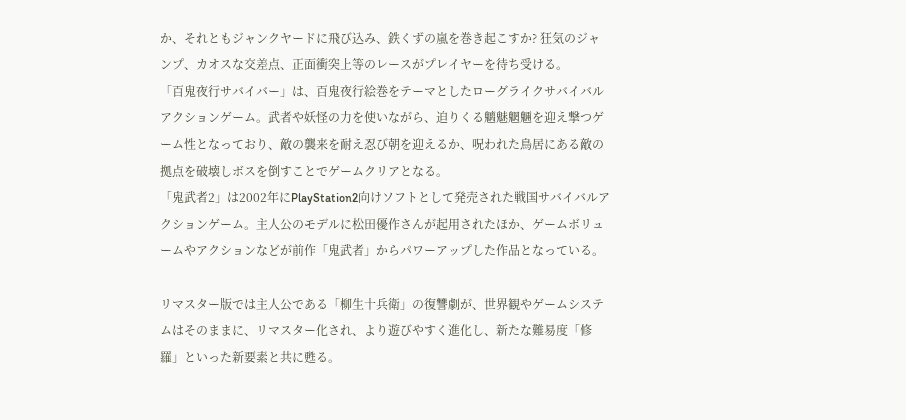か、それともジャンクヤードに飛び込み、鉄くずの嵐を巻き起こすか? 狂気のジャンプ、カオスな交差点、正面衝突上等のレースがプレイヤーを待ち受ける。
「百鬼夜行サバイバー」は、百鬼夜行絵巻をテーマとしたローグライクサバイバルアクションゲーム。武者や妖怪の力を使いながら、迫りくる魑魅魍魎を迎え撃つゲーム性となっており、敵の襲来を耐え忍び朝を迎えるか、呪われた鳥居にある敵の拠点を破壊しボスを倒すことでゲームクリアとなる。
「鬼武者2」は2002年にPlayStation2向けソフトとして発売された戦国サバイバルアクションゲーム。主人公のモデルに松田優作さんが起用されたほか、ゲームボリュームやアクションなどが前作「鬼武者」からパワーアップした作品となっている。

リマスター版では主人公である「柳生十兵衛」の復讐劇が、世界観やゲームシステムはそのままに、リマスター化され、より遊びやすく進化し、新たな難易度「修羅」といった新要素と共に甦る。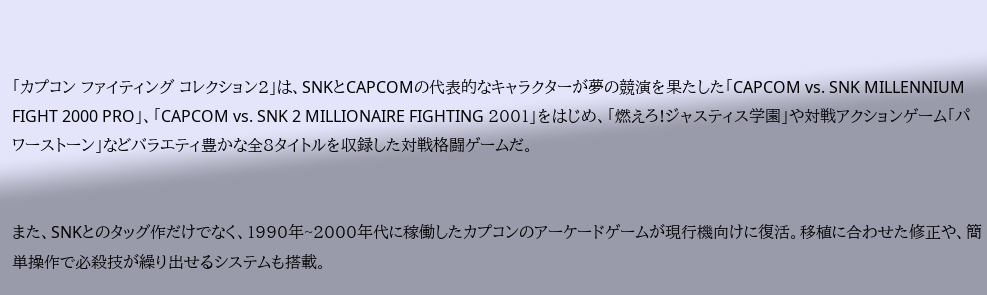「カプコン ファイティング コレクション2」は、SNKとCAPCOMの代表的なキャラクターが夢の競演を果たした「CAPCOM vs. SNK MILLENNIUM FIGHT 2000 PRO」、「CAPCOM vs. SNK 2 MILLIONAIRE FIGHTING 2001」をはじめ、「燃えろ!ジャスティス学園」や対戦アクションゲーム「パワーストーン」などバラエティ豊かな全8タイトルを収録した対戦格闘ゲームだ。


また、SNKとのタッグ作だけでなく、1990年~2000年代に稼働したカプコンのアーケードゲームが現行機向けに復活。移植に合わせた修正や、簡単操作で必殺技が繰り出せるシステムも搭載。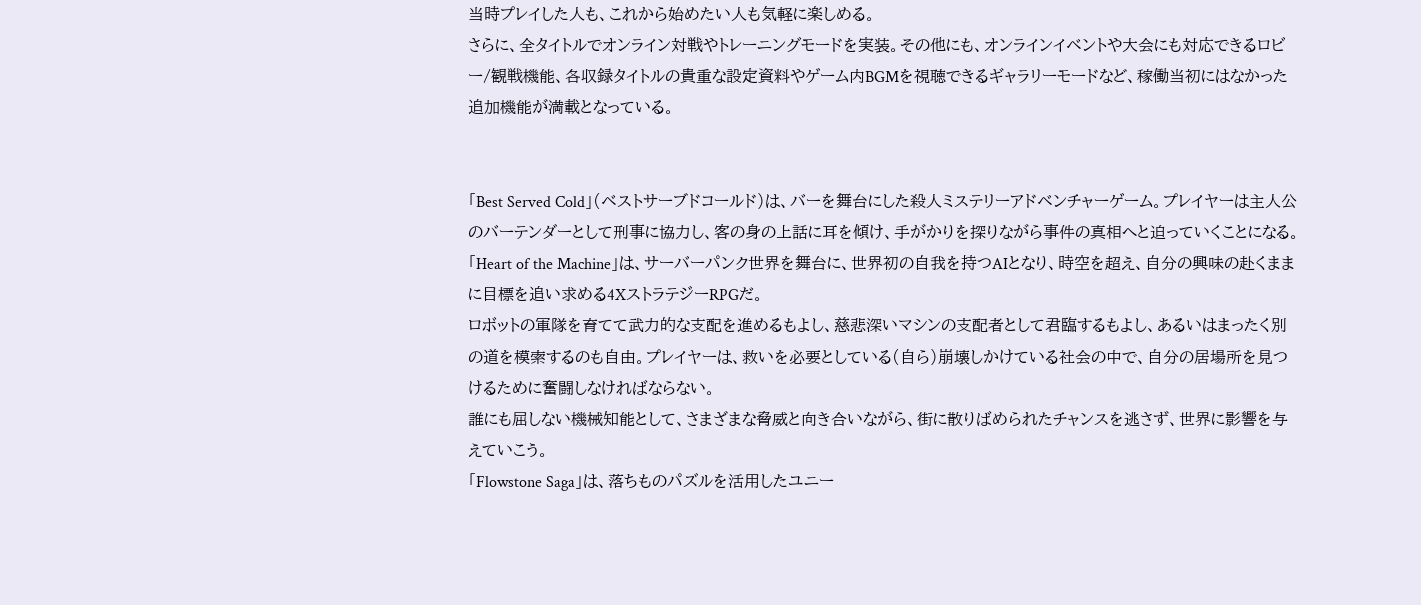当時プレイした人も、これから始めたい人も気軽に楽しめる。
さらに、全タイトルでオンライン対戦やトレーニングモードを実装。その他にも、オンラインイベントや大会にも対応できるロビー/観戦機能、各収録タイトルの貴重な設定資料やゲーム内BGMを視聴できるギャラリーモードなど、稼働当初にはなかった追加機能が満載となっている。


「Best Served Cold」(ベストサーブドコールド)は、バーを舞台にした殺人ミステリーアドベンチャーゲーム。プレイヤーは主人公のバーテンダーとして刑事に協力し、客の身の上話に耳を傾け、手がかりを探りながら事件の真相へと迫っていくことになる。
「Heart of the Machine」は、サーバーパンク世界を舞台に、世界初の自我を持つAIとなり、時空を超え、自分の興味の赴くままに目標を追い求める4XストラテジーRPGだ。
ロボットの軍隊を育てて武力的な支配を進めるもよし、慈悲深いマシンの支配者として君臨するもよし、あるいはまったく別の道を模索するのも自由。プレイヤーは、救いを必要としている(自ら)崩壊しかけている社会の中で、自分の居場所を見つけるために奮闘しなければならない。
誰にも屈しない機械知能として、さまざまな脅威と向き合いながら、街に散りばめられたチャンスを逃さず、世界に影響を与えていこう。
「Flowstone Saga」は、落ちものパズルを活用したユニー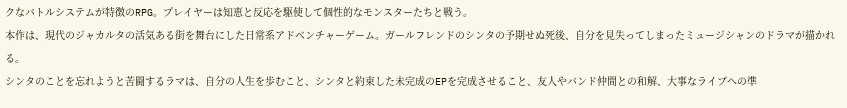クなバトルシステムが特徴のRPG。プレイヤーは知恵と反応を駆使して個性的なモンスターたちと戦う。
本作は、現代のジャカルタの活気ある街を舞台にした日常系アドベンチャーゲーム。ガールフレンドのシンタの予期せぬ死後、自分を見失ってしまったミュージシャンのドラマが描かれる。
シンタのことを忘れようと苦闘するラマは、自分の人生を歩むこと、シンタと約束した未完成のEPを完成させること、友人やバンド仲間との和解、大事なライブへの準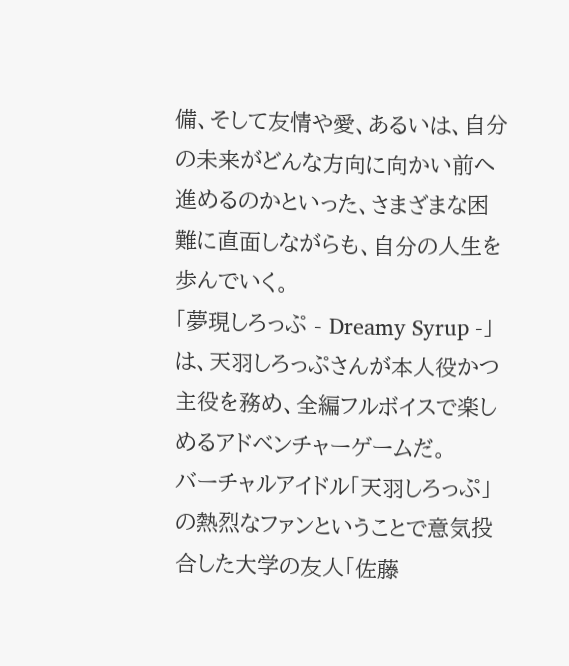備、そして友情や愛、あるいは、自分の未来がどんな方向に向かい前へ進めるのかといった、さまざまな困難に直面しながらも、自分の人生を歩んでいく。
「夢現しろっぷ - Dreamy Syrup -」は、天羽しろっぷさんが本人役かつ主役を務め、全編フルボイスで楽しめるアドベンチャーゲームだ。
バーチャルアイドル「天羽しろっぷ」の熱烈なファンということで意気投合した大学の友人「佐藤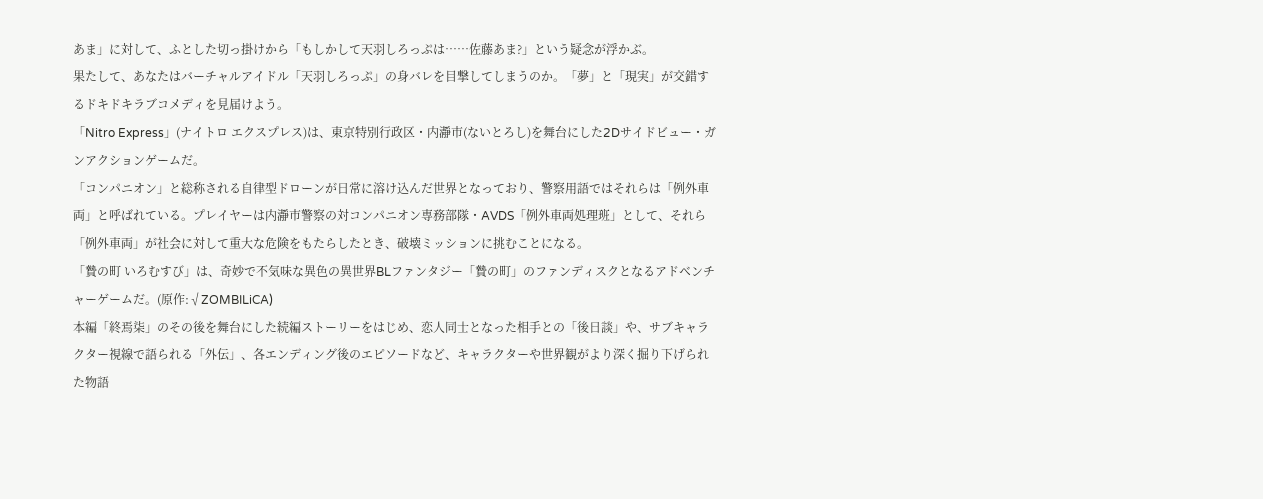あま」に対して、ふとした切っ掛けから「もしかして天羽しろっぷは……佐藤あま?」という疑念が浮かぶ。
果たして、あなたはバーチャルアイドル「天羽しろっぷ」の身バレを目撃してしまうのか。「夢」と「現実」が交錯するドキドキラブコメディを見届けよう。
「Nitro Express」(ナイトロ エクスプレス)は、東京特別行政区・内瀞市(ないとろし)を舞台にした2Dサイドビュー・ガンアクションゲームだ。
「コンパニオン」と総称される自律型ドローンが日常に溶け込んだ世界となっており、警察用語ではそれらは「例外車両」と呼ばれている。プレイヤーは内瀞市警察の対コンパニオン専務部隊・AVDS「例外車両処理班」として、それら「例外車両」が社会に対して重大な危険をもたらしたとき、破壊ミッションに挑むことになる。
「贄の町 いろむすび」は、奇妙で不気味な異色の異世界BLファンタジー「贄の町」のファンディスクとなるアドベンチャーゲームだ。(原作:√ZOMBILiCA)
本編「終焉柒」のその後を舞台にした続編ストーリーをはじめ、恋人同士となった相手との「後日談」や、サブキャラクター視線で語られる「外伝」、各エンディング後のエピソードなど、キャラクターや世界観がより深く掘り下げられた物語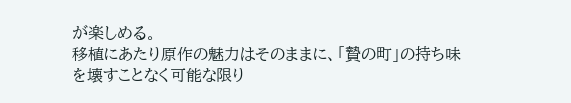が楽しめる。
移植にあたり原作の魅力はそのままに、「贄の町」の持ち味を壊すことなく可能な限り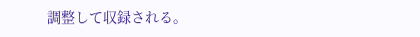調整して収録される。